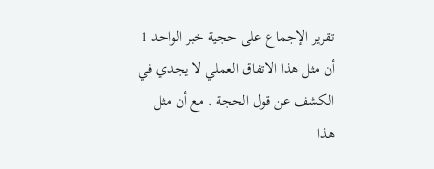تقرير الإجماع على حجية خبر الواحد 1 أن مثل هذا الاتفاق العملي لا يجدي في الكشف عن قول الحجة . مع أن مثل هذا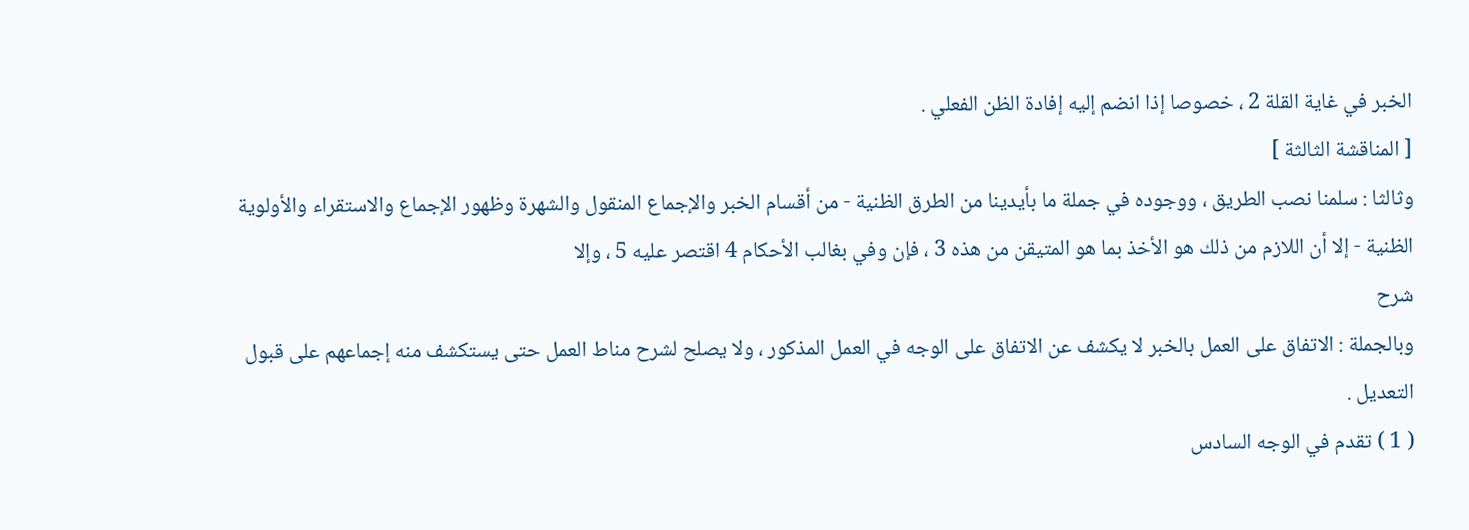الخبر في غاية القلة 2 ، خصوصا إذا انضم إليه إفادة الظن الفعلي .
[ المناقشة الثالثة ]
وثالثا : سلمنا نصب الطريق ، ووجوده في جملة ما بأيدينا من الطرق الظنية - من أقسام الخبر والإجماع المنقول والشهرة وظهور الإجماع والاستقراء والأولوية الظنية - إلا أن اللازم من ذلك هو الأخذ بما هو المتيقن من هذه 3 ، فإن وفي بغالب الأحكام 4 اقتصر عليه 5 ، وإلا
شرح
وبالجملة : الاتفاق على العمل بالخبر لا يكشف عن الاتفاق على الوجه في العمل المذكور ، ولا يصلح لشرح مناط العمل حتى يستكشف منه إجماعهم على قبول التعديل .
( 1 ) تقدم في الوجه السادس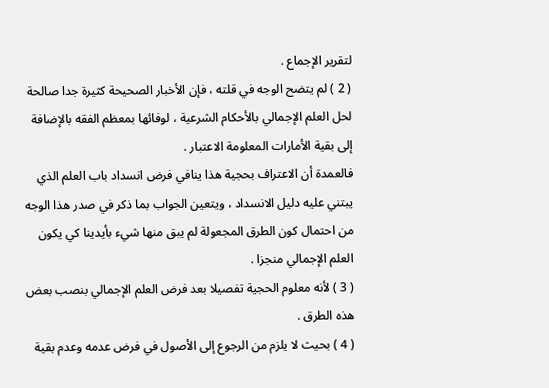لتقرير الإجماع .
( 2 ) لم يتضح الوجه في قلته ، فإن الأخبار الصحيحة كثيرة جدا صالحة لحل العلم الإجمالي بالأحكام الشرعية ، لوفائها بمعظم الفقه بالإضافة إلى بقية الأمارات المعلومة الاعتبار .
فالعمدة أن الاعتراف بحجية هذا ينافي فرض انسداد باب العلم الذي يبتني عليه دليل الانسداد ، ويتعين الجواب بما ذكر في صدر هذا الوجه من احتمال كون الطرق المجعولة لم يبق منها شيء بأيدينا كي يكون العلم الإجمالي منجزا .
( 3 ) لأنه معلوم الحجية تفصيلا بعد فرض العلم الإجمالي بنصب بعض هذه الطرق .
( 4 ) بحيث لا يلزم من الرجوع إلى الأصول في فرض عدمه وعدم بقية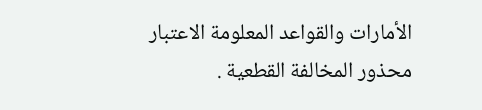الأمارات والقواعد المعلومة الاعتبار محذور المخالفة القطعية .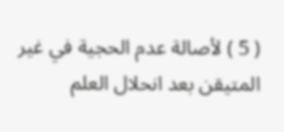( 5 ) لأصالة عدم الحجية في غير المتيقن بعد انحلال العلم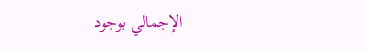الإجمالي بوجود